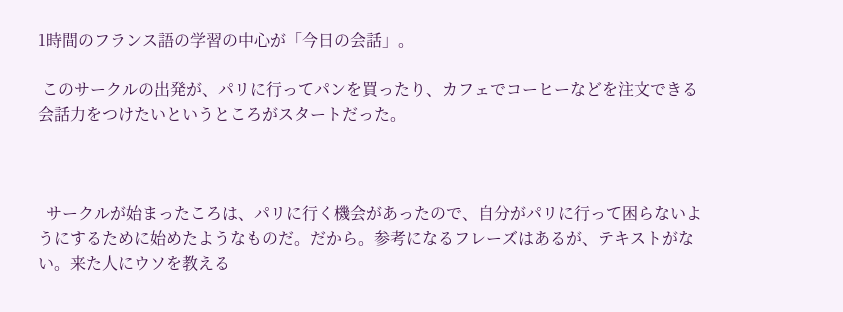1時間のフランス語の学習の中心が「今日の会話」。

 このサークルの出発が、パリに行ってパンを買ったり、カフェでコーヒーなどを注文できる会話力をつけたいというところがスタートだった。



  サークルが始まったころは、パリに行く機会があったので、自分がパリに行って困らないようにするために始めたようなものだ。だから。参考になるフレーズはあるが、テキストがない。来た人にウソを教える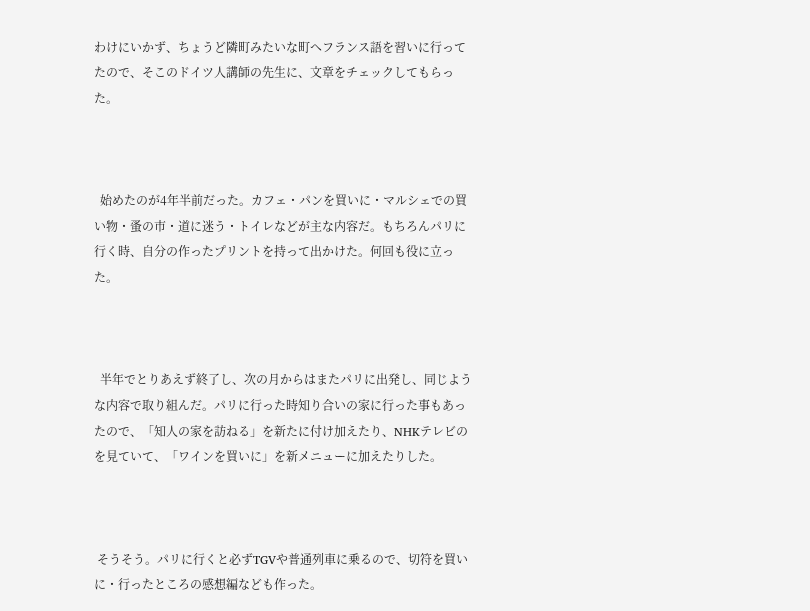わけにいかず、ちょうど隣町みたいな町へフランス語を習いに行ってたので、そこのドイツ人講師の先生に、文章をチェックしてもらった。



  始めたのが4年半前だった。カフェ・パンを買いに・マルシェでの買い物・蚤の市・道に迷う・トイレなどが主な内容だ。もちろんパリに行く時、自分の作ったプリントを持って出かけた。何回も役に立った。



  半年でとりあえず終了し、次の月からはまたパリに出発し、同じような内容で取り組んだ。パリに行った時知り合いの家に行った事もあったので、「知人の家を訪ねる」を新たに付け加えたり、NHKテレビのを見ていて、「ワインを買いに」を新メニューに加えたりした。



 そうそう。パリに行くと必ずTGVや普通列車に乗るので、切符を買いに・行ったところの感想編なども作った。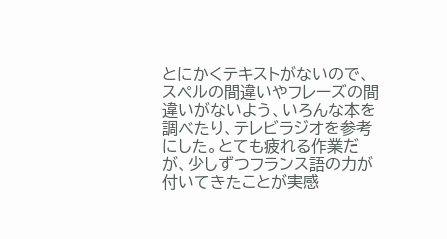とにかくテキストがないので、スペルの間違いやフレーズの間違いがないよう、いろんな本を調べたり、テレビラジオを参考にした。とても疲れる作業だが、少しずつフランス語の力が付いてきたことが実感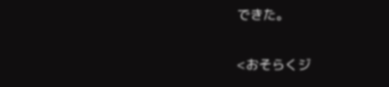できた。

<おそらくジ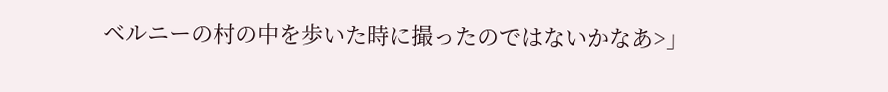ベルニーの村の中を歩いた時に撮ったのではないかなあ>」